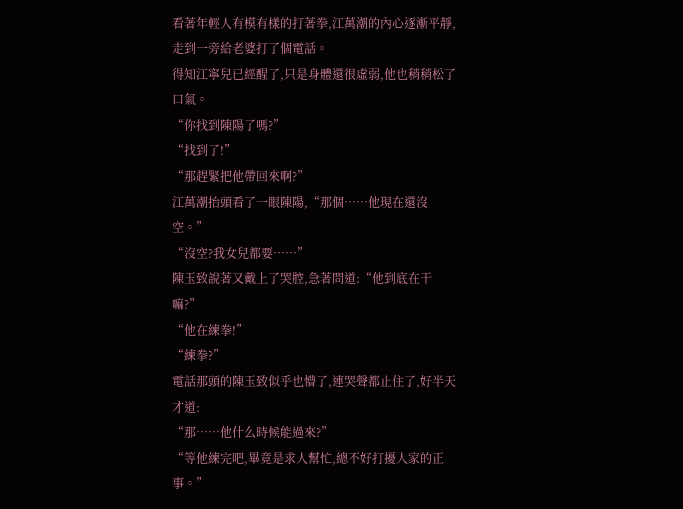看著年輕人有模有樣的打著拳,江萬潮的內心逐漸平靜,走到一旁給老婆打了個電話。
得知江寧兒已經醒了,只是身體還很虛弱,他也稍稍松了口氣。
“你找到陳陽了嗎?”
“找到了!”
“那趕緊把他帶回來啊?”
江萬潮抬頭看了一眼陳陽,“那個……他現在還沒空。”
“沒空?我女兒都要……”
陳玉致說著又戴上了哭腔,急著問道:“他到底在干嘛?”
“他在練拳!”
“練拳?”
電話那頭的陳玉致似乎也懵了,連哭聲都止住了,好半天才道:
“那……他什么時候能過來?”
“等他練完吧,畢竟是求人幫忙,總不好打擾人家的正事。”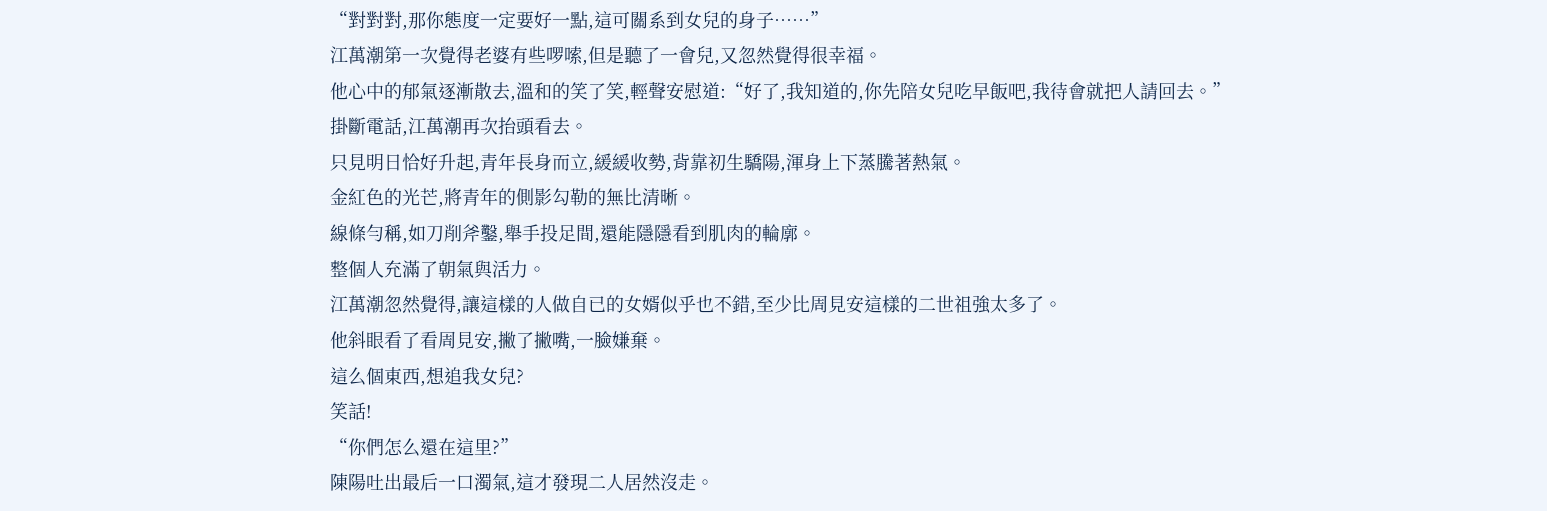“對對對,那你態度一定要好一點,這可關系到女兒的身子……”
江萬潮第一次覺得老婆有些啰嗦,但是聽了一會兒,又忽然覺得很幸福。
他心中的郁氣逐漸散去,溫和的笑了笑,輕聲安慰道:“好了,我知道的,你先陪女兒吃早飯吧,我待會就把人請回去。”
掛斷電話,江萬潮再次抬頭看去。
只見明日恰好升起,青年長身而立,緩緩收勢,背靠初生驕陽,渾身上下蒸騰著熱氣。
金紅色的光芒,將青年的側影勾勒的無比清晰。
線條勻稱,如刀削斧鑿,舉手投足間,還能隱隱看到肌肉的輪廓。
整個人充滿了朝氣與活力。
江萬潮忽然覺得,讓這樣的人做自已的女婿似乎也不錯,至少比周見安這樣的二世祖強太多了。
他斜眼看了看周見安,撇了撇嘴,一臉嫌棄。
這么個東西,想追我女兒?
笑話!
“你們怎么還在這里?”
陳陽吐出最后一口濁氣,這才發現二人居然沒走。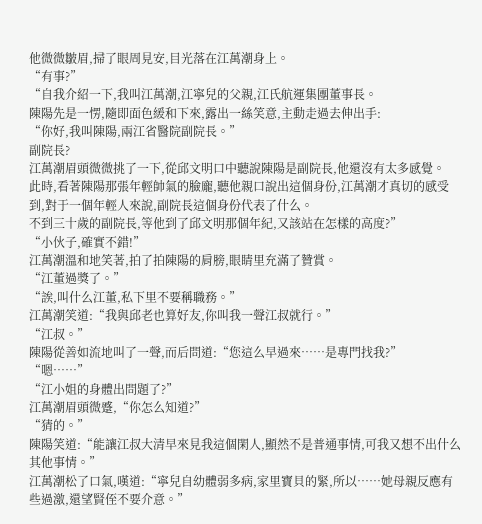他微微皺眉,掃了眼周見安,目光落在江萬潮身上。
“有事?”
“自我介紹一下,我叫江萬潮,江寧兒的父親,江氏航運集團董事長。
陳陽先是一愣,隨即面色緩和下來,露出一絲笑意,主動走過去伸出手:
“你好,我叫陳陽,兩江省醫院副院長。”
副院長?
江萬潮眉頭微微挑了一下,從邱文明口中聽說陳陽是副院長,他還沒有太多感覺。
此時,看著陳陽那張年輕帥氣的臉龐,聽他親口說出這個身份,江萬潮才真切的感受到,對于一個年輕人來說,副院長這個身份代表了什么。
不到三十歲的副院長,等他到了邱文明那個年紀,又該站在怎樣的高度?”
“小伙子,確實不錯!”
江萬潮溫和地笑著,拍了拍陳陽的肩膀,眼睛里充滿了贊賞。
“江董過獎了。”
“誒,叫什么江董,私下里不要稱職務。”
江萬潮笑道:“我與邱老也算好友,你叫我一聲江叔就行。”
“江叔。”
陳陽從善如流地叫了一聲,而后問道:“您這么早過來……是專門找我?”
“嗯……”
“江小姐的身體出問題了?”
江萬潮眉頭微蹙,“你怎么知道?”
“猜的。”
陳陽笑道:“能讓江叔大清早來見我這個閑人,顯然不是普通事情,可我又想不出什么其他事情。”
江萬潮松了口氣,嘆道:“寧兒自幼體弱多病,家里寶貝的緊,所以……她母親反應有些過激,還望賢侄不要介意。”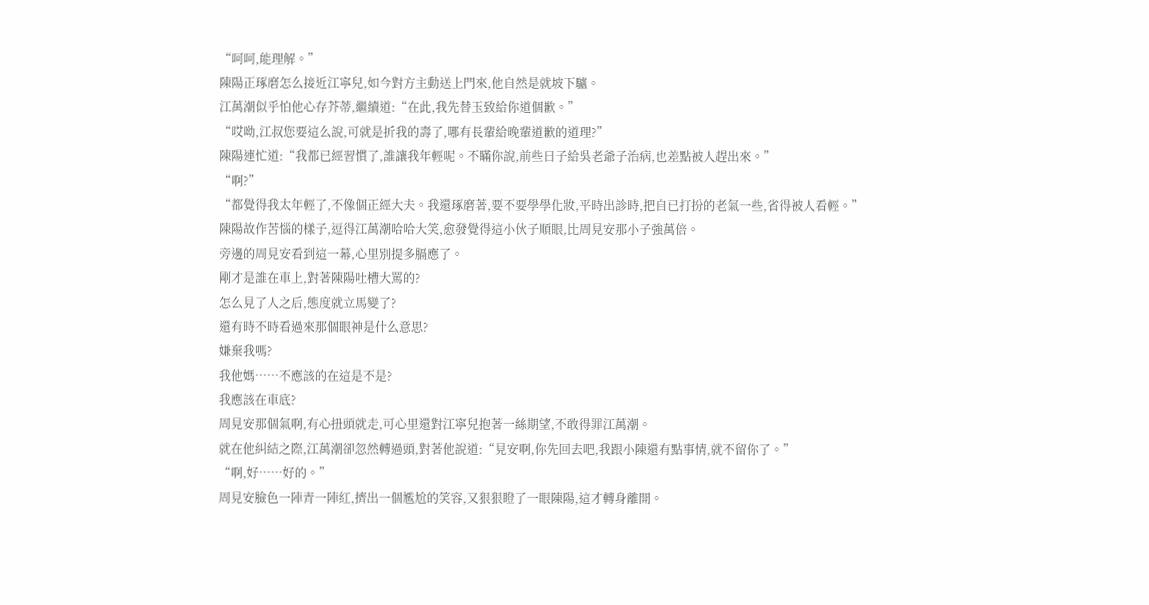“呵呵,能理解。”
陳陽正琢磨怎么接近江寧兒,如今對方主動送上門來,他自然是就坡下驢。
江萬潮似乎怕他心存芥蒂,繼續道:“在此,我先替玉致給你道個歉。”
“哎呦,江叔您要這么說,可就是折我的壽了,哪有長輩給晚輩道歉的道理?”
陳陽連忙道:“我都已經習慣了,誰讓我年輕呢。不瞞你說,前些日子給吳老爺子治病,也差點被人趕出來。”
“啊?”
“都覺得我太年輕了,不像個正經大夫。我還琢磨著,要不要學學化妝,平時出診時,把自已打扮的老氣一些,省得被人看輕。”
陳陽故作苦惱的樣子,逗得江萬潮哈哈大笑,愈發覺得這小伙子順眼,比周見安那小子強萬倍。
旁邊的周見安看到這一幕,心里別提多膈應了。
剛才是誰在車上,對著陳陽吐槽大罵的?
怎么見了人之后,態度就立馬變了?
還有時不時看過來那個眼神是什么意思?
嫌棄我嗎?
我他媽……不應該的在這是不是?
我應該在車底?
周見安那個氣啊,有心扭頭就走,可心里還對江寧兒抱著一絲期望,不敢得罪江萬潮。
就在他糾結之際,江萬潮卻忽然轉過頭,對著他說道:“見安啊,你先回去吧,我跟小陳還有點事情,就不留你了。”
“啊,好……好的。”
周見安臉色一陣青一陣紅,擠出一個尷尬的笑容,又狠狠瞪了一眼陳陽,這才轉身離開。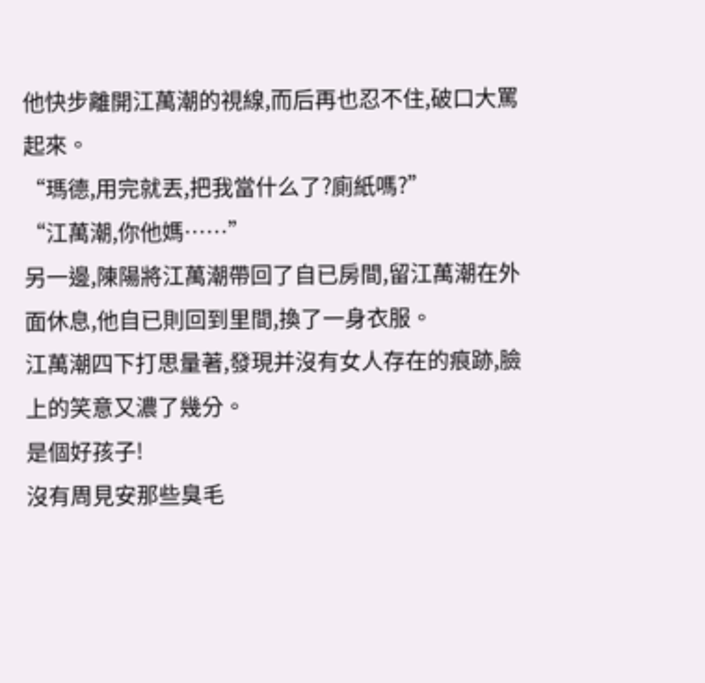他快步離開江萬潮的視線,而后再也忍不住,破口大罵起來。
“瑪德,用完就丟,把我當什么了?廁紙嗎?”
“江萬潮,你他媽……”
另一邊,陳陽將江萬潮帶回了自已房間,留江萬潮在外面休息,他自已則回到里間,換了一身衣服。
江萬潮四下打思量著,發現并沒有女人存在的痕跡,臉上的笑意又濃了幾分。
是個好孩子!
沒有周見安那些臭毛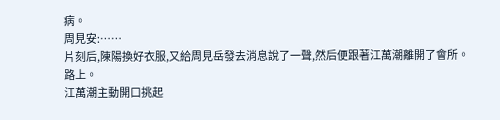病。
周見安:……
片刻后,陳陽換好衣服,又給周見岳發去消息說了一聲,然后便跟著江萬潮離開了會所。
路上。
江萬潮主動開口挑起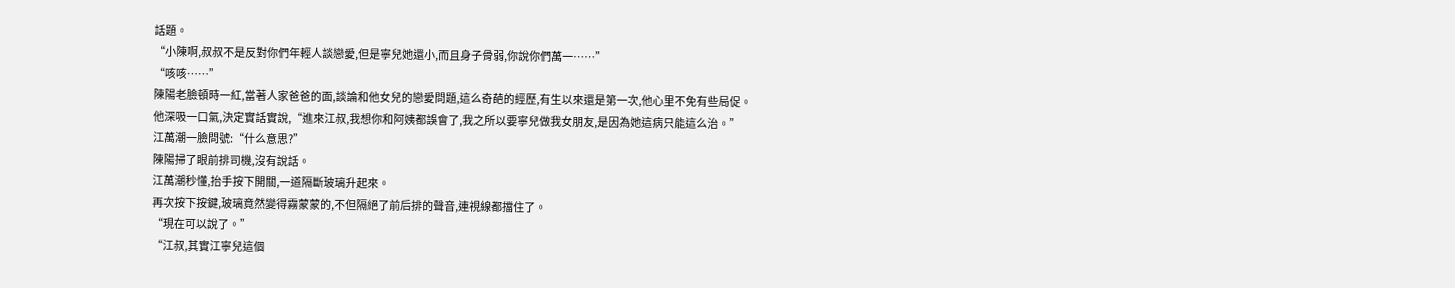話題。
“小陳啊,叔叔不是反對你們年輕人談戀愛,但是寧兒她還小,而且身子骨弱,你說你們萬一……”
“咳咳……”
陳陽老臉頓時一紅,當著人家爸爸的面,談論和他女兒的戀愛問題,這么奇葩的經歷,有生以來還是第一次,他心里不免有些局促。
他深吸一口氣,決定實話實說,“進來江叔,我想你和阿姨都誤會了,我之所以要寧兒做我女朋友,是因為她這病只能這么治。”
江萬潮一臉問號:“什么意思?”
陳陽掃了眼前排司機,沒有說話。
江萬潮秒懂,抬手按下開關,一道隔斷玻璃升起來。
再次按下按鍵,玻璃竟然變得霧蒙蒙的,不但隔絕了前后排的聲音,連視線都擋住了。
“現在可以說了。”
“江叔,其實江寧兒這個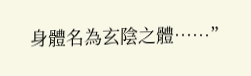身體名為玄陰之體……”